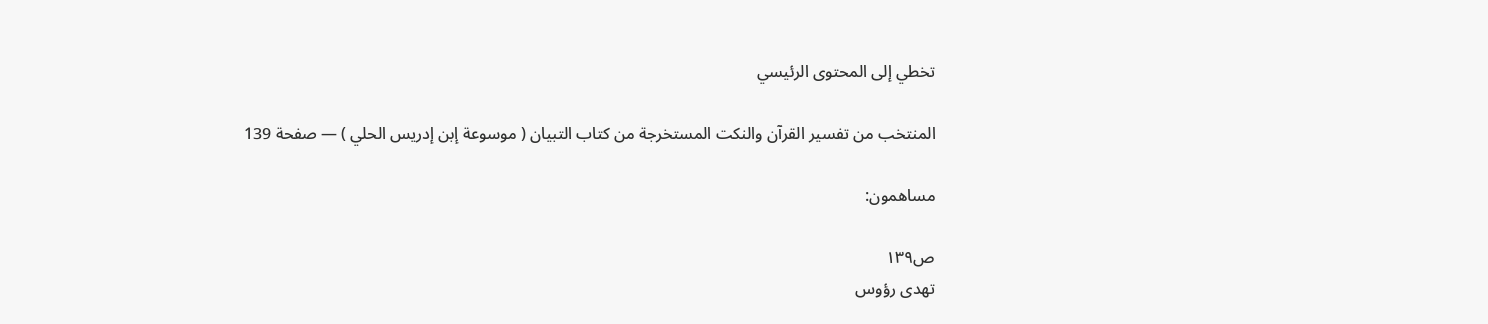تخطي إلى المحتوى الرئيسي

المنتخب من تفسير القرآن والنكت المستخرجة من كتاب التبيان ( موسوعة إبن إدريس الحلي ) — صفحة 139

مساهمون:

ص١٣٩
تهدى رؤوس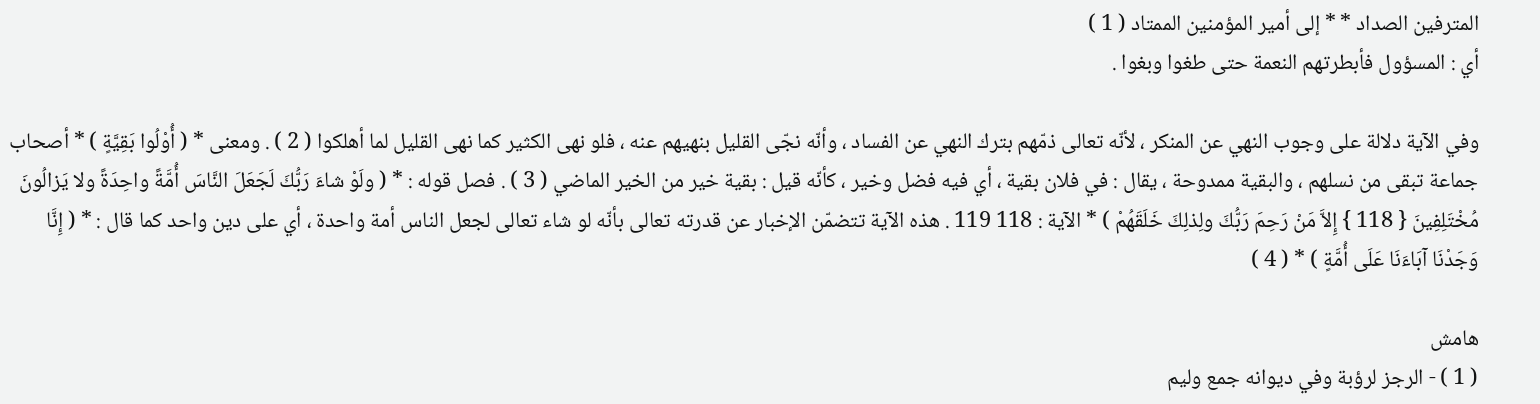المترفين الصداد * * إلى أمير المؤمنين الممتاد ( 1 )
أي : المسؤول فأبطرتهم النعمة حتى طغوا وبغوا .

وفي الآية دلالة على وجوب النهي عن المنكر ، لأنّه تعالى ذمّهم بترك النهي عن الفساد ، وأنّه نجّى القليل بنهيهم عنه ، فلو نهى الكثير كما نهى القليل لما أهلكوا ( 2 ) . ومعنى * ( أُوْلُوا بَقِيَّةٍ ) * أصحاب جماعة تبقى من نسلهم ، والبقية ممدوحة ، يقال : في فلان بقية ، أي فيه فضل وخير ، كأنّه قيل : بقية خير من الخير الماضي ( 3 ) . فصل قوله : * ( ولَوْ شاءَ رَبُّكَ لَجَعَلَ النَّاسَ أُمَّةً واحِدَةً ولا يَزالُونَ مُخْتَلِفِينَ { 118 } إِلاَّ مَنْ رَحِمَ رَبُّكَ ولِذلِكَ خَلَقَهُمْ ) * الآية : 118 119 . هذه الآية تتضمّن الإخبار عن قدرته تعالى بأنّه لو شاء تعالى لجعل الناس أمة واحدة ، أي على دين واحد كما قال : * ( إِنَّا وَجَدْنَا آبَاءَنَا عَلَى أُمَّةٍ ) * ( 4 )

هامش
( 1 ) - الرجز لرؤبة وفي ديوانه جمع وليم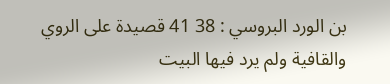بن الورد البروسي : 38 41 قصيدة على الروي والقافية ولم يرد فيها البيت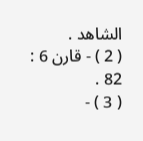الشاهد .
( 2 ) - قارن 6 : 82 .
( 3 ) -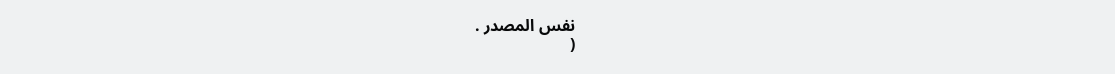نفس المصدر .
(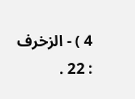4 ) - الزخرف : 22 .